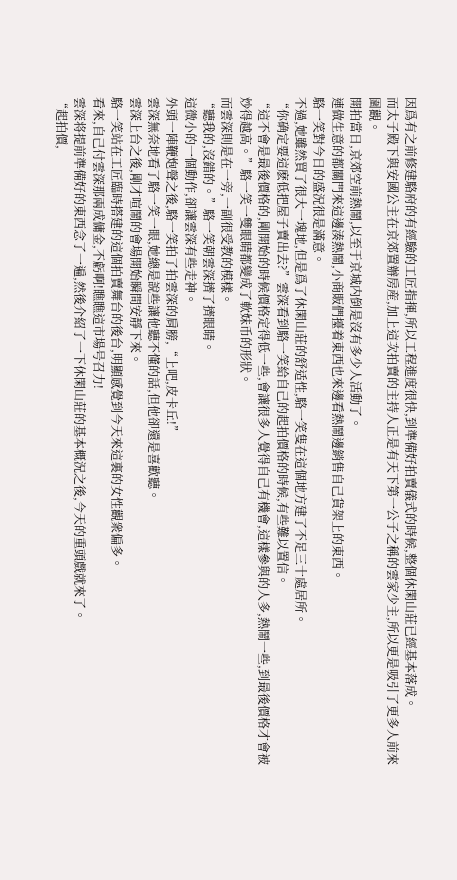因爲有之前修建駱府的有經驗的工匠指揮,所以工程進度很快,到準備好拍賣儀式的時候,整個休閑山莊已經基本落成。
而太子殿下與安國公主在京郊置辦房産,加上這次拍賣的主持人正是有天下第一公子之稱的雲家少主,所以更是吸引了更多人前來圍觀。
開拍當日,京郊空前熱鬧,以至于京城内倒是沒有多少人活動了。
連做生意的都關門來這邊湊熱鬧,小商販們擡着東西也來邊看熱鬧邊銷售自己貨架上的東西。
駱一笑對今日的盛況很是滿意。
不過,她雖然買了很大一塊地,但是爲了休閑山莊的舒适性,駱一笑隻在這個地方建了不足三十處居所。
“你确定要這麽低把屋子賣出去?”雲深看到駱一笑給自己的起拍價格的時候,有些難以置信。
“這不會是最後價格的,剛開始的時候價格定得低一些,會讓很多人覺得自己有機會,這樣參與的人多,熱鬧一些,到最後價格才會被炒得越高。”駱一笑一雙眼睛都變成了軟妹币的形狀。
而雲深則是在一旁,一副很受教的模樣。
“聽我的,沒錯的。”駱一笑朝雲深擠了擠眼睛。
這微小的一個動作,卻讓雲深有些走神。
外頭一陣鞭炮聲之後,駱一笑拍了拍雲深的肩膀,“上吧,皮卡丘!”
雲深無奈地看了駱一笑一眼,她總是說些讓他聽不懂的話,但他卻還是喜歡聽。
雲深上台之後,剛才喧鬧的會場開始瞬間安靜下來。
駱一笑站在工匠臨時搭建的這個拍賣舞台的後台,明顯感覺到今天來這裏的女性觀衆偏多。
看來,自己付雲深那兩成傭金,不虧啊!瞧瞧這市場号召力!
雲深将提前準備好的東西念了一遍,然後介紹了一下休閑山莊的基本概況之後,今天的重頭戲就來了。
“起拍價,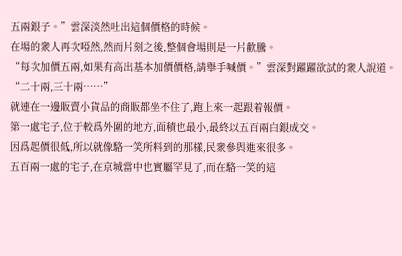五兩銀子。”雲深淡然吐出這個價格的時候。
在場的衆人再次啞然,然而片刻之後,整個會場則是一片歡騰。
“每次加價五兩,如果有高出基本加價價格,請舉手喊價。”雲深對躍躍欲試的衆人說道。
“二十兩,三十兩……”
就連在一邊販賣小貨品的商販都坐不住了,跑上來一起跟着報價。
第一處宅子,位于較爲外圍的地方,面積也最小,最終以五百兩白銀成交。
因爲起價很低,所以就像駱一笑所料到的那樣,民衆參與進來很多。
五百兩一處的宅子,在京城當中也實屬罕見了,而在駱一笑的這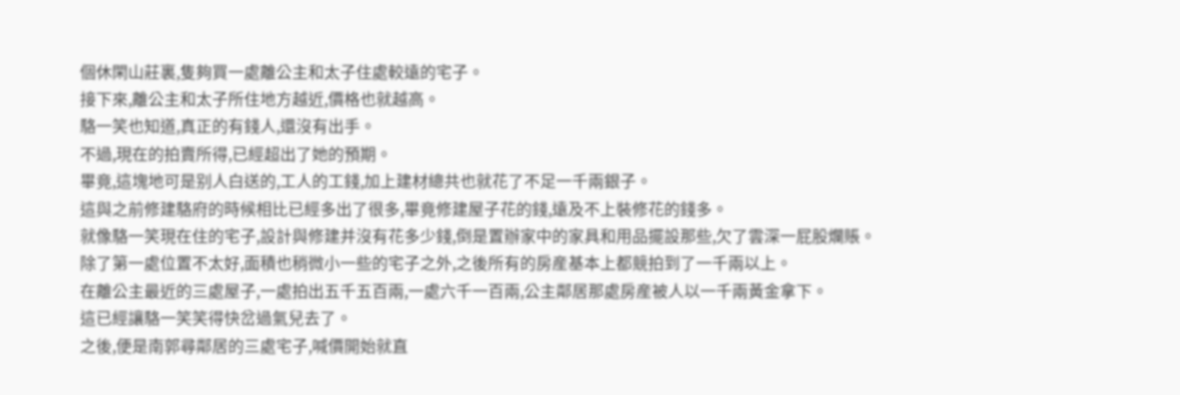個休閑山莊裏,隻夠買一處離公主和太子住處較遠的宅子。
接下來,離公主和太子所住地方越近,價格也就越高。
駱一笑也知道,真正的有錢人,還沒有出手。
不過,現在的拍賣所得,已經超出了她的預期。
畢竟,這塊地可是别人白送的,工人的工錢,加上建材總共也就花了不足一千兩銀子。
這與之前修建駱府的時候相比已經多出了很多,畢竟修建屋子花的錢,遠及不上裝修花的錢多。
就像駱一笑現在住的宅子,設計與修建并沒有花多少錢,倒是置辦家中的家具和用品擺設那些,欠了雲深一屁股爛賬。
除了第一處位置不太好,面積也稍微小一些的宅子之外,之後所有的房産基本上都競拍到了一千兩以上。
在離公主最近的三處屋子,一處拍出五千五百兩,一處六千一百兩,公主鄰居那處房産被人以一千兩黃金拿下。
這已經讓駱一笑笑得快岔過氣兒去了。
之後,便是南郭尋鄰居的三處宅子,喊價開始就直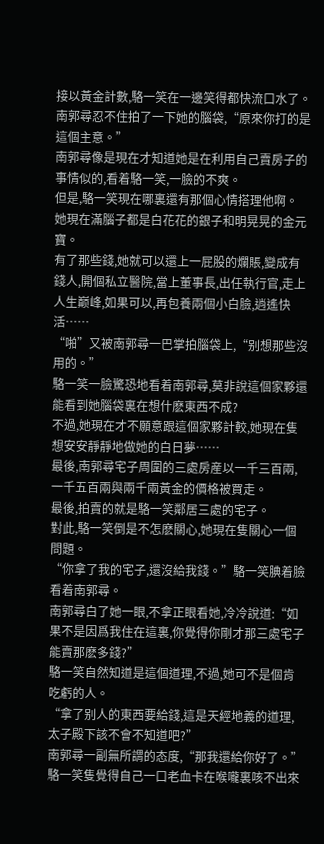接以黃金計數,駱一笑在一邊笑得都快流口水了。
南郭尋忍不住拍了一下她的腦袋,“原來你打的是這個主意。”
南郭尋像是現在才知道她是在利用自己賣房子的事情似的,看着駱一笑,一臉的不爽。
但是,駱一笑現在哪裏還有那個心情搭理他啊。
她現在滿腦子都是白花花的銀子和明晃晃的金元寶。
有了那些錢,她就可以還上一屁股的爛賬,變成有錢人,開個私立醫院,當上董事長,出任執行官,走上人生巅峰,如果可以,再包養兩個小白臉,逍遙快活……
“啪”又被南郭尋一巴掌拍腦袋上,“别想那些沒用的。”
駱一笑一臉驚恐地看着南郭尋,莫非說這個家夥還能看到她腦袋裏在想什麽東西不成?
不過,她現在才不願意跟這個家夥計較,她現在隻想安安靜靜地做她的白日夢……
最後,南郭尋宅子周圍的三處房産以一千三百兩,一千五百兩與兩千兩黃金的價格被買走。
最後,拍賣的就是駱一笑鄰居三處的宅子。
對此,駱一笑倒是不怎麽關心,她現在隻關心一個問題。
“你拿了我的宅子,還沒給我錢。”駱一笑腆着臉看着南郭尋。
南郭尋白了她一眼,不拿正眼看她,冷冷說道:“如果不是因爲我住在這裏,你覺得你剛才那三處宅子能賣那麽多錢?”
駱一笑自然知道是這個道理,不過,她可不是個肯吃虧的人。
“拿了别人的東西要給錢,這是天經地義的道理,太子殿下該不會不知道吧?”
南郭尋一副無所謂的态度,“那我還給你好了。”
駱一笑隻覺得自己一口老血卡在喉嚨裏咳不出來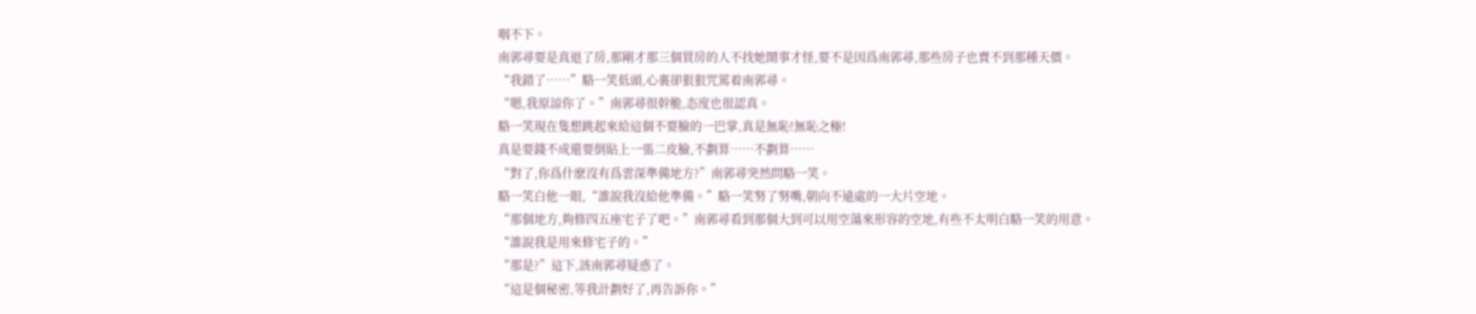咽不下。
南郭尋要是真退了房,那剛才那三個買房的人不找她鬧事才怪,要不是因爲南郭尋,那些房子也賣不到那種天價。
“我錯了……”駱一笑低頭,心裏卻狠狠咒罵着南郭尋。
“嗯,我原諒你了。”南郭尋很幹脆,态度也很認真。
駱一笑現在隻想跳起來給這個不要臉的一巴掌,真是無恥!無恥之極!
真是要錢不成還要倒貼上一張二皮臉,不劃算……不劃算……
“對了,你爲什麽沒有爲雲深準備地方?”南郭尋突然問駱一笑。
駱一笑白他一眼,“誰說我沒給他準備。”駱一笑努了努嘴,朝向不遠處的一大片空地。
“那個地方,夠修四五座宅子了吧。”南郭尋看到那個大到可以用空蕩來形容的空地,有些不太明白駱一笑的用意。
“誰說我是用來修宅子的。”
“那是?”這下,該南郭尋疑惑了。
“這是個秘密,等我計劃好了,再告訴你。”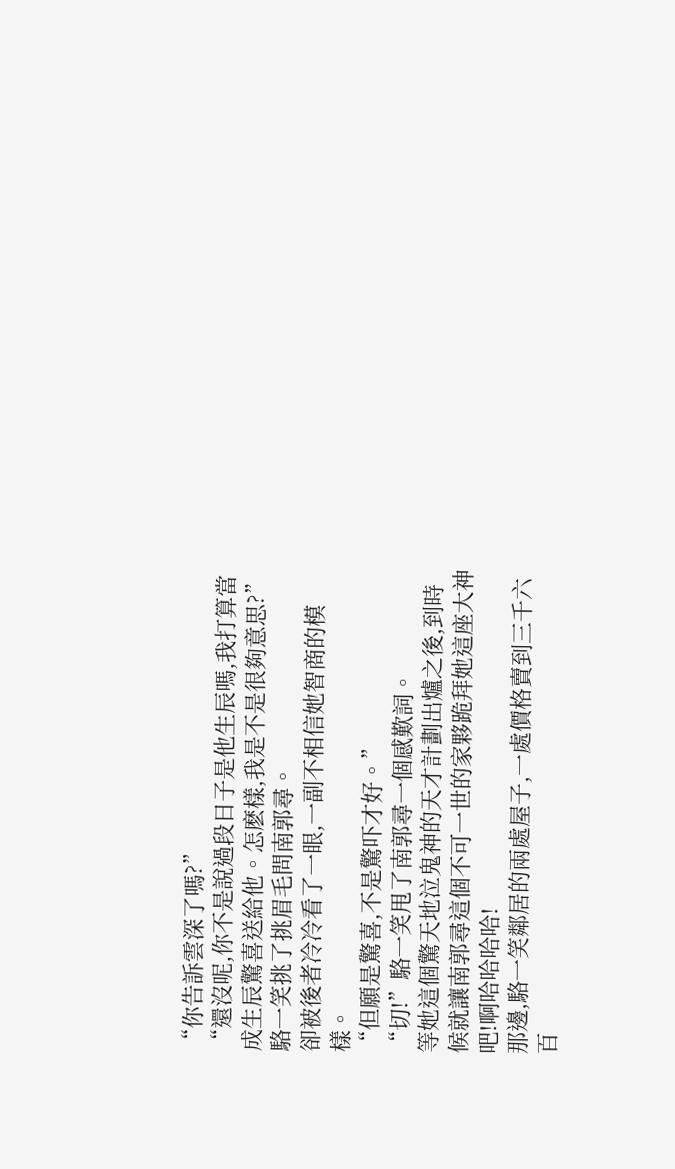“你告訴雲深了嗎?”
“還沒呢,你不是說過段日子是他生辰嗎,我打算當成生辰驚喜送給他。怎麽樣,我是不是很夠意思?”駱一笑挑了挑眉毛問南郭尋。
卻被後者冷冷看了一眼,一副不相信她智商的模樣。
“但願是驚喜,不是驚吓才好。”
“切!”駱一笑甩了南郭尋一個感歎詞。
等她這個驚天地泣鬼神的天才計劃出爐之後,到時候就讓南郭尋這個不可一世的家夥跪拜她這座大神吧!啊哈哈哈哈!
那邊,駱一笑鄰居的兩處屋子,一處價格賣到三千六百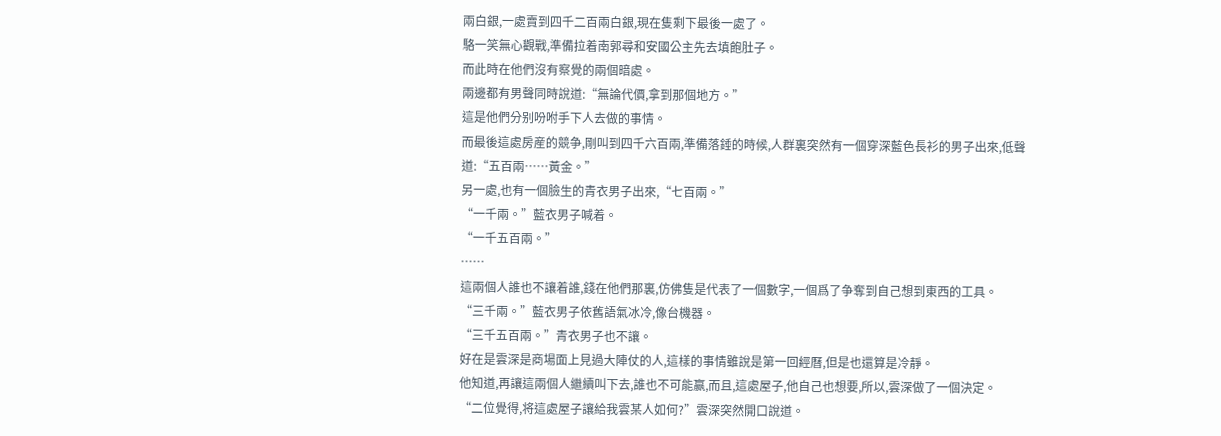兩白銀,一處賣到四千二百兩白銀,現在隻剩下最後一處了。
駱一笑無心觀戰,準備拉着南郭尋和安國公主先去填飽肚子。
而此時在他們沒有察覺的兩個暗處。
兩邊都有男聲同時說道:“無論代價,拿到那個地方。”
這是他們分别吩咐手下人去做的事情。
而最後這處房産的競争,剛叫到四千六百兩,準備落錘的時候,人群裏突然有一個穿深藍色長衫的男子出來,低聲道:“五百兩……黃金。”
另一處,也有一個臉生的青衣男子出來,“七百兩。”
“一千兩。”藍衣男子喊着。
“一千五百兩。”
……
這兩個人誰也不讓着誰,錢在他們那裏,仿佛隻是代表了一個數字,一個爲了争奪到自己想到東西的工具。
“三千兩。”藍衣男子依舊語氣冰冷,像台機器。
“三千五百兩。”青衣男子也不讓。
好在是雲深是商場面上見過大陣仗的人,這樣的事情雖說是第一回經曆,但是也還算是冷靜。
他知道,再讓這兩個人繼續叫下去,誰也不可能赢,而且,這處屋子,他自己也想要,所以,雲深做了一個決定。
“二位覺得,将這處屋子讓給我雲某人如何?”雲深突然開口說道。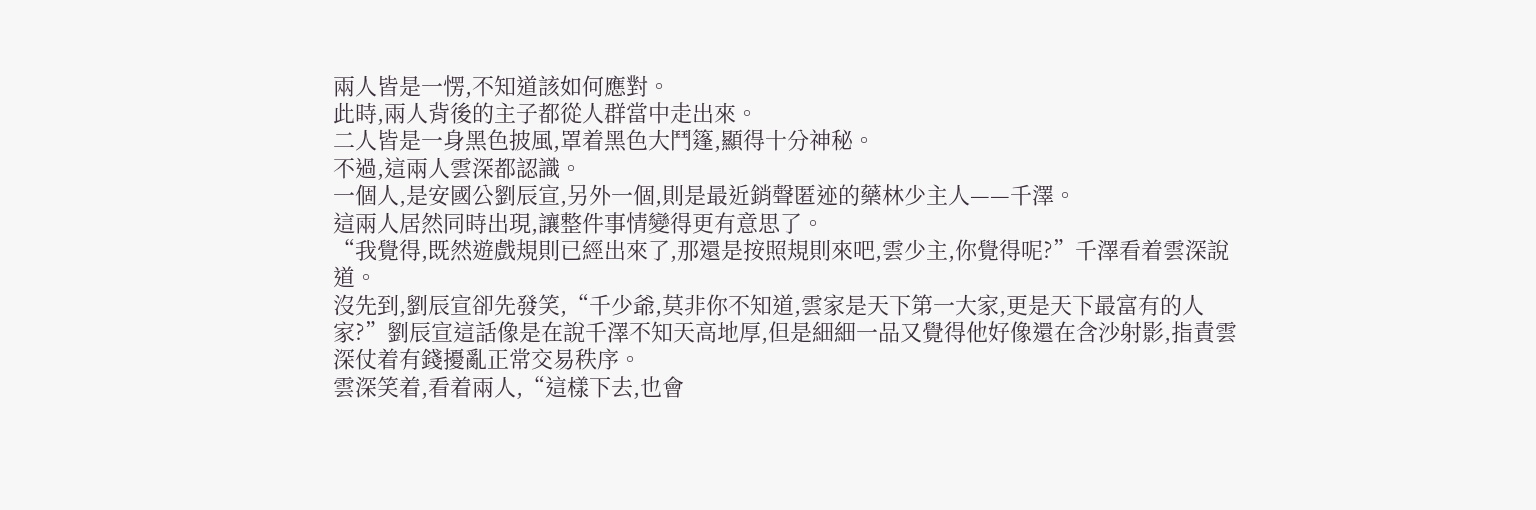兩人皆是一愣,不知道該如何應對。
此時,兩人背後的主子都從人群當中走出來。
二人皆是一身黑色披風,罩着黑色大鬥篷,顯得十分神秘。
不過,這兩人雲深都認識。
一個人,是安國公劉辰宣,另外一個,則是最近銷聲匿迹的藥林少主人——千澤。
這兩人居然同時出現,讓整件事情變得更有意思了。
“我覺得,既然遊戲規則已經出來了,那還是按照規則來吧,雲少主,你覺得呢?”千澤看着雲深說道。
沒先到,劉辰宣卻先發笑,“千少爺,莫非你不知道,雲家是天下第一大家,更是天下最富有的人家?”劉辰宣這話像是在說千澤不知天高地厚,但是細細一品又覺得他好像還在含沙射影,指責雲深仗着有錢擾亂正常交易秩序。
雲深笑着,看着兩人,“這樣下去,也會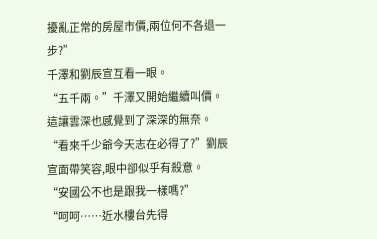擾亂正常的房屋市價,兩位何不各退一步?”
千澤和劉辰宣互看一眼。
“五千兩。”千澤又開始繼續叫價。
這讓雲深也感覺到了深深的無奈。
“看來千少爺今天志在必得了?”劉辰宣面帶笑容,眼中卻似乎有殺意。
“安國公不也是跟我一樣嗎?”
“呵呵……近水樓台先得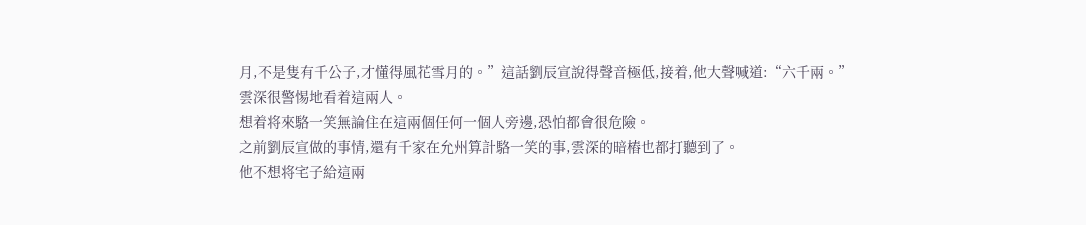月,不是隻有千公子,才懂得風花雪月的。”這話劉辰宣說得聲音極低,接着,他大聲喊道:“六千兩。”
雲深很警惕地看着這兩人。
想着将來駱一笑無論住在這兩個任何一個人旁邊,恐怕都會很危險。
之前劉辰宣做的事情,還有千家在允州算計駱一笑的事,雲深的暗樁也都打聽到了。
他不想将宅子給這兩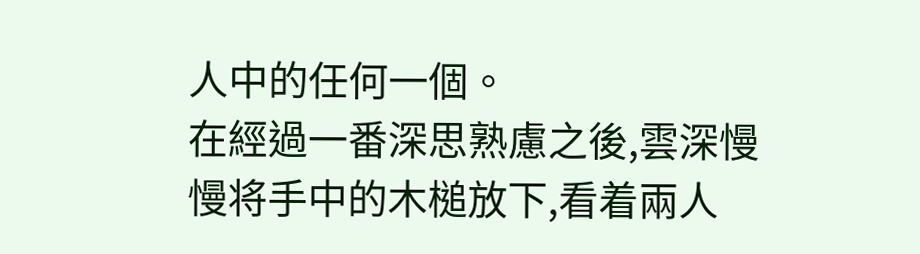人中的任何一個。
在經過一番深思熟慮之後,雲深慢慢将手中的木槌放下,看着兩人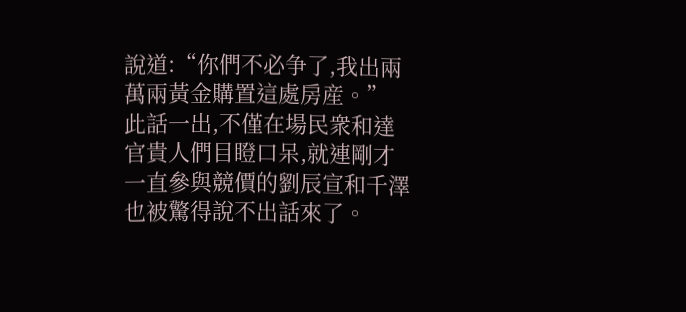說道:“你們不必争了,我出兩萬兩黃金購置這處房産。”
此話一出,不僅在場民衆和達官貴人們目瞪口呆,就連剛才一直參與競價的劉辰宣和千澤也被驚得說不出話來了。